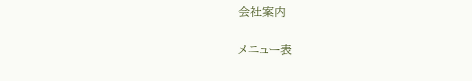会社案内

メニュー表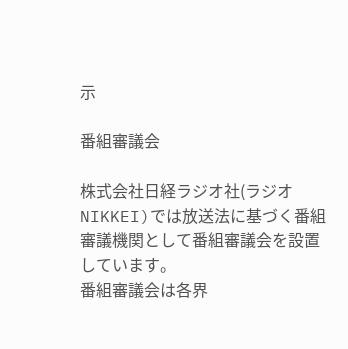示

番組審議会

株式会社日経ラジオ社(ラジオNIKKEI)では放送法に基づく番組審議機関として番組審議会を設置しています。
番組審議会は各界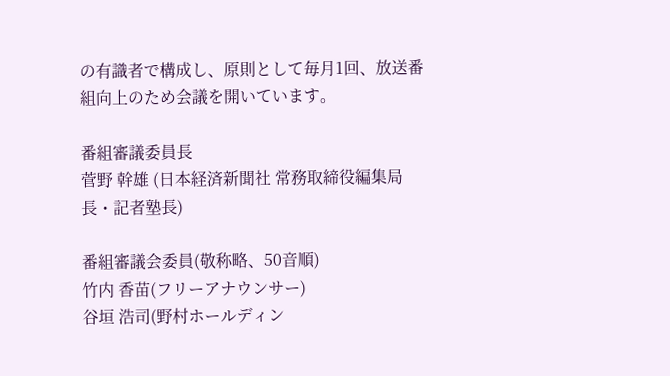の有識者で構成し、原則として毎月1回、放送番組向上のため会議を開いています。

番組審議委員長
菅野 幹雄 (日本経済新聞社 常務取締役編集局長・記者塾長)

番組審議会委員(敬称略、50音順)
竹内 香苗(フリーアナウンサー)
谷垣 浩司(野村ホールディン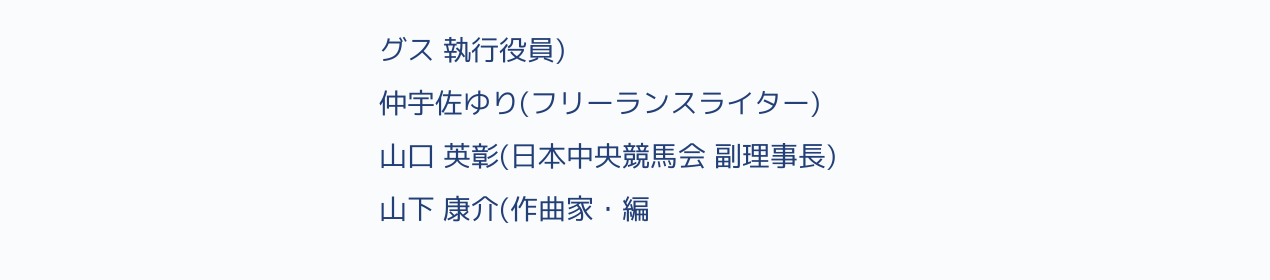グス 執行役員)
仲宇佐ゆり(フリーランスライター)
山口 英彰(日本中央競馬会 副理事長)
山下 康介(作曲家・編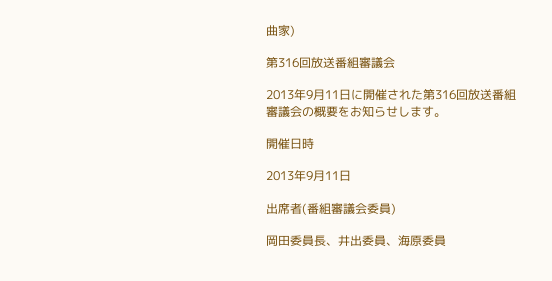曲家)

第316回放送番組審議会

2013年9月11日に開催された第316回放送番組審議会の概要をお知らせします。

開催日時

2013年9月11日

出席者(番組審議会委員)

岡田委員長、井出委員、海原委員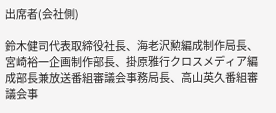出席者(会社側)

鈴木健司代表取締役社長、海老沢勲編成制作局長、宮崎裕一企画制作部長、掛原雅行クロスメディア編成部長兼放送番組審議会事務局長、高山英久番組審議会事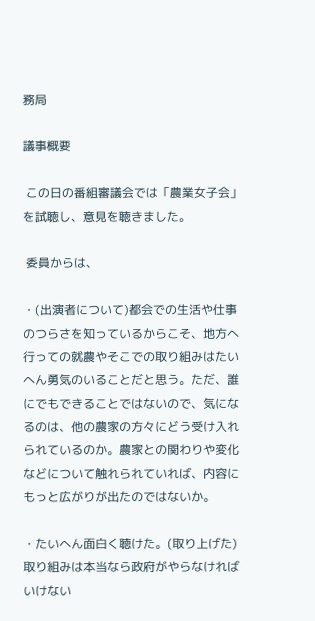務局

議事概要

 この日の番組審議会では「農業女子会」を試聴し、意見を聴きました。

 委員からは、

・(出演者について)都会での生活や仕事のつらさを知っているからこそ、地方へ行っての就農やそこでの取り組みはたいへん勇気のいることだと思う。ただ、誰にでもできることではないので、気になるのは、他の農家の方々にどう受け入れられているのか。農家との関わりや変化などについて触れられていれば、内容にもっと広がりが出たのではないか。

・たいへん面白く聴けた。(取り上げた)取り組みは本当なら政府がやらなければいけない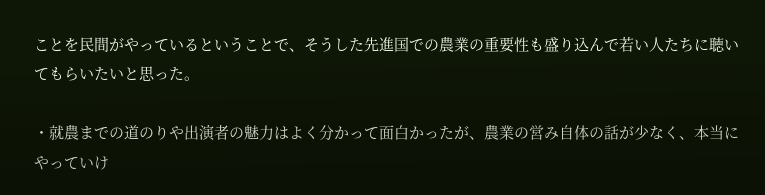ことを民間がやっているということで、そうした先進国での農業の重要性も盛り込んで若い人たちに聴いてもらいたいと思った。

・就農までの道のりや出演者の魅力はよく分かって面白かったが、農業の営み自体の話が少なく、本当にやっていけ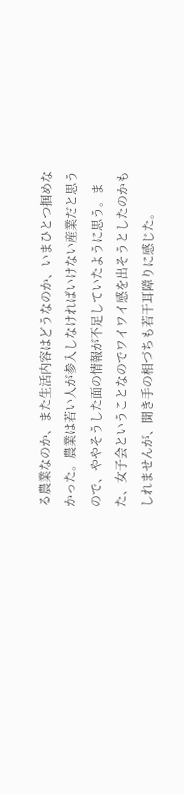る農業なのか、また生活内容はどうなのか、いまひとつ掴めなかった。農業は若い人が参入しなければいけない産業だと思うので、ややそうした面の情報が不足していたように思う。また、女子会ということなのでワイワイ感を出そうとしたのかもしれませんが、聞き手の相づちも若干耳障りに感じた。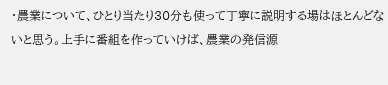・農業について、ひとり当たり30分も使って丁寧に説明する場はほとんどないと思う。上手に番組を作っていけば、農業の発信源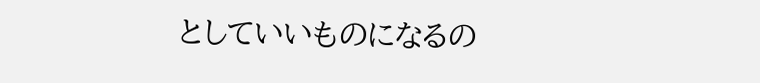としていいものになるの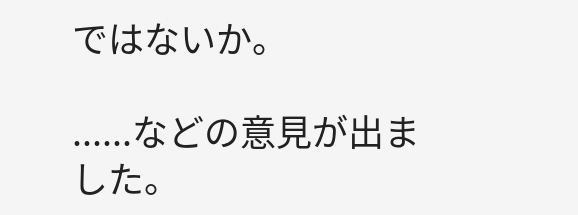ではないか。

......などの意見が出ました。